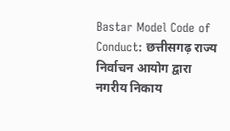Bastar Model Code of Conduct: छत्तीसगढ़ राज्य निर्वाचन आयोग द्वारा नगरीय निकाय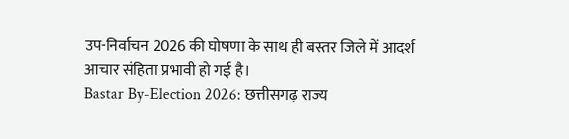उप-निर्वाचन 2026 की घोषणा के साथ ही बस्तर जिले में आदर्श आचार संहिता प्रभावी हो गई है।
Bastar By-Election 2026: छत्तीसगढ़ राज्य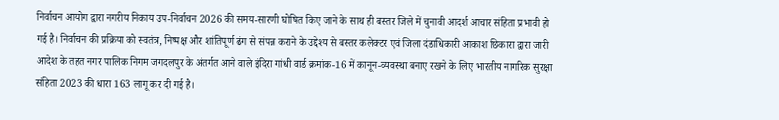निर्वाचन आयोग द्वारा नगरीय निकाय उप-निर्वाचन 2026 की समय-सारणी घोषित किए जाने के साथ ही बस्तर जिले में चुनावी आदर्श आचार संहिता प्रभावी हो गई है। निर्वाचन की प्रक्रिया को स्वतंत्र, निष्पक्ष और शांतिपूर्ण ढंग से संपन्न कराने के उद्देश्य से बस्तर कलेक्टर एवं जिला दंडाधिकारी आकाश छिकारा द्वारा जारी आदेश के तहत नगर पालिक निगम जगदलपुर के अंतर्गत आने वाले इंदिरा गांधी वार्ड क्रमांक-16 में कानून-व्यवस्था बनाए रखने के लिए भारतीय नागरिक सुरक्षा संहिता 2023 की धारा 163 लागू कर दी गई है।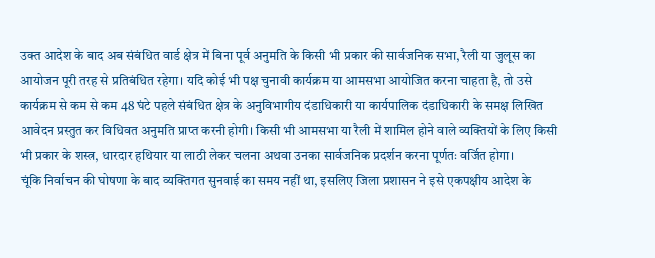उक्त आदेश के बाद अब संबंधित वार्ड क्षेत्र में बिना पूर्व अनुमति के किसी भी प्रकार की सार्वजनिक सभा, रैली या जुलूस का आयोजन पूरी तरह से प्रतिबंधित रहेगा। यदि कोई भी पक्ष चुनावी कार्यक्रम या आमसभा आयोजित करना चाहता है, तो उसे कार्यक्रम से कम से कम 48 घंटे पहले संबंधित क्षेत्र के अनुविभागीय दंडाधिकारी या कार्यपालिक दंडाधिकारी के समक्ष लिखित आवेदन प्रस्तुत कर विधिवत अनुमति प्राप्त करनी होगी। किसी भी आमसभा या रैली में शामिल होने वाले व्यक्तियों के लिए किसी भी प्रकार के शस्त्र, धारदार हथियार या लाठी लेकर चलना अथवा उनका सार्वजनिक प्रदर्शन करना पूर्णतः वर्जित होगा।
चूंकि निर्वाचन की घोषणा के बाद व्यक्तिगत सुनवाई का समय नहीं था, इसलिए जिला प्रशासन ने इसे एकपक्षीय आदेश के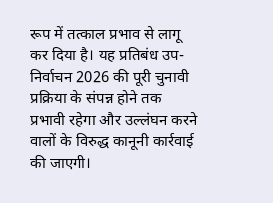रूप में तत्काल प्रभाव से लागू कर दिया है। यह प्रतिबंध उप-निर्वाचन 2026 की पूरी चुनावी प्रक्रिया के संपन्न होने तक प्रभावी रहेगा और उल्लंघन करने वालों के विरुद्ध कानूनी कार्रवाई की जाएगी।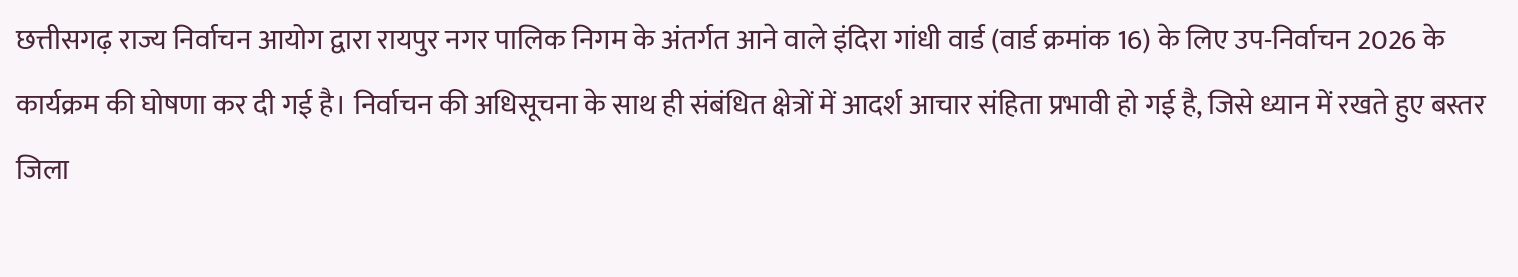छत्तीसगढ़ राज्य निर्वाचन आयोग द्वारा रायपुर नगर पालिक निगम के अंतर्गत आने वाले इंदिरा गांधी वार्ड (वार्ड क्रमांक 16) के लिए उप-निर्वाचन 2026 के कार्यक्रम की घोषणा कर दी गई है। निर्वाचन की अधिसूचना के साथ ही संबंधित क्षेत्रों में आदर्श आचार संहिता प्रभावी हो गई है, जिसे ध्यान में रखते हुए बस्तर जिला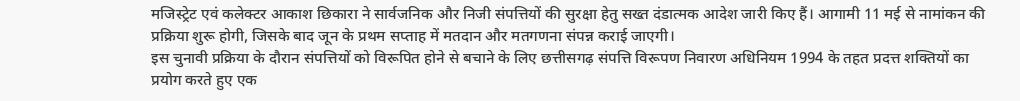मजिस्ट्रेट एवं कलेक्टर आकाश छिकारा ने सार्वजनिक और निजी संपत्तियों की सुरक्षा हेतु सख्त दंडात्मक आदेश जारी किए हैं। आगामी 11 मई से नामांकन की प्रक्रिया शुरू होगी, जिसके बाद जून के प्रथम सप्ताह में मतदान और मतगणना संपन्न कराई जाएगी।
इस चुनावी प्रक्रिया के दौरान संपत्तियों को विरूपित होने से बचाने के लिए छत्तीसगढ़ संपत्ति विरूपण निवारण अधिनियम 1994 के तहत प्रदत्त शक्तियों का प्रयोग करते हुए एक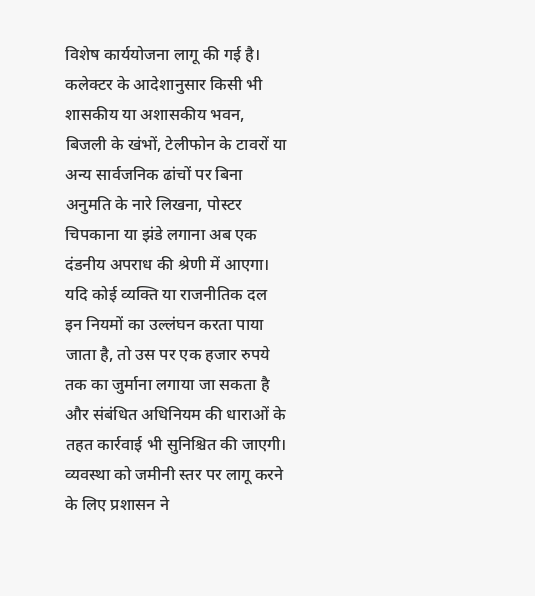विशेष कार्ययोजना लागू की गई है। कलेक्टर के आदेशानुसार किसी भी शासकीय या अशासकीय भवन, बिजली के खंभों, टेलीफोन के टावरों या अन्य सार्वजनिक ढांचों पर बिना अनुमति के नारे लिखना, पोस्टर चिपकाना या झंडे लगाना अब एक दंडनीय अपराध की श्रेणी में आएगा। यदि कोई व्यक्ति या राजनीतिक दल इन नियमों का उल्लंघन करता पाया जाता है, तो उस पर एक हजार रुपये तक का जुर्माना लगाया जा सकता है और संबंधित अधिनियम की धाराओं के तहत कार्रवाई भी सुनिश्चित की जाएगी।
व्यवस्था को जमीनी स्तर पर लागू करने के लिए प्रशासन ने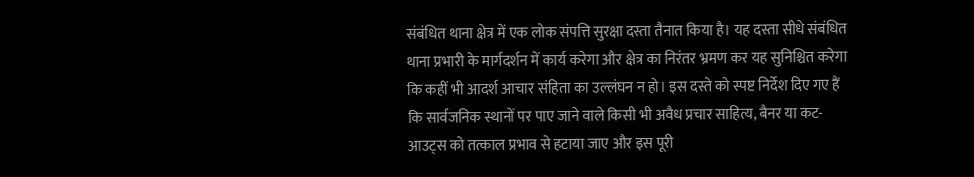संबंधित थाना क्षेत्र में एक लोक संपत्ति सुरक्षा दस्ता तैनात किया है। यह दस्ता सीधे संबंधित थाना प्रभारी के मार्गदर्शन में कार्य करेगा और क्षेत्र का निरंतर भ्रमण कर यह सुनिश्चित करेगा कि कहीं भी आदर्श आचार संहिता का उल्लंघन न हो। इस दस्ते को स्पष्ट निर्देश दिए गए हैं कि सार्वजनिक स्थानों पर पाए जाने वाले किसी भी अवैध प्रचार साहित्य, बैनर या कट-आउट्स को तत्काल प्रभाव से हटाया जाए और इस पूरी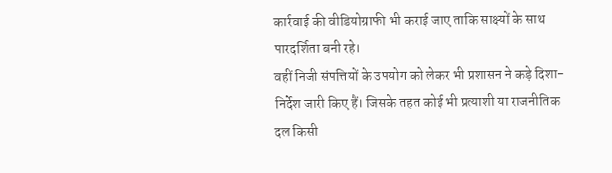कार्रवाई की वीडियोग्राफी भी कराई जाए ताकि साक्ष्यों के साथ पारदर्शिता बनी रहे।
वहीं निजी संपत्तियों के उपयोग को लेकर भी प्रशासन ने कड़े दिशा-निर्देश जारी किए हैं। जिसके तहत कोई भी प्रत्याशी या राजनीतिक दल किसी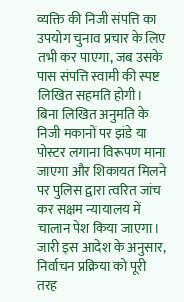व्यक्ति की निजी संपत्ति का उपयोग चुनाव प्रचार के लिए तभी कर पाएगा, जब उसके पास संपत्ति स्वामी की स्पष्ट लिखित सहमति होगी। बिना लिखित अनुमति के निजी मकानों पर झंडे या पोस्टर लगाना विरूपण माना जाएगा और शिकायत मिलने पर पुलिस द्वारा त्वरित जांच कर सक्षम न्यायालय में चालान पेश किया जाएगा।
जारी इस आदेश के अनुसार, निर्वाचन प्रक्रिया को पूरी तरह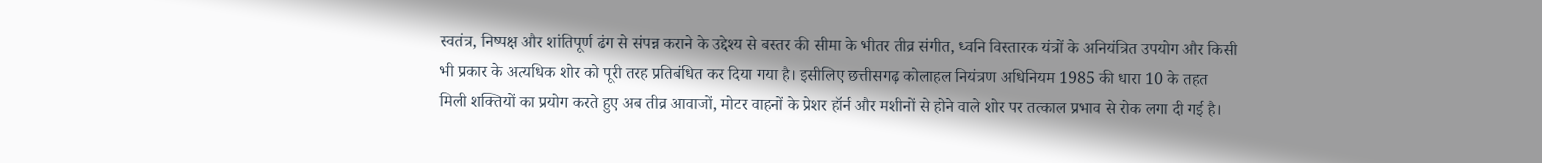स्वतंत्र, निष्पक्ष और शांतिपूर्ण ढंग से संपन्न कराने के उद्देश्य से बस्तर की सीमा के भीतर तीव्र संगीत, ध्वनि विस्तारक यंत्रों के अनियंत्रित उपयोग और किसी भी प्रकार के अत्यधिक शोर को पूरी तरह प्रतिबंधित कर दिया गया है। इसीलिए छत्तीसगढ़ कोलाहल नियंत्रण अधिनियम 1985 की धारा 10 के तहत मिली शक्तियों का प्रयोग करते हुए अब तीव्र आवाजों, मोटर वाहनों के प्रेशर हॉर्न और मशीनों से होने वाले शोर पर तत्काल प्रभाव से रोक लगा दी गई है।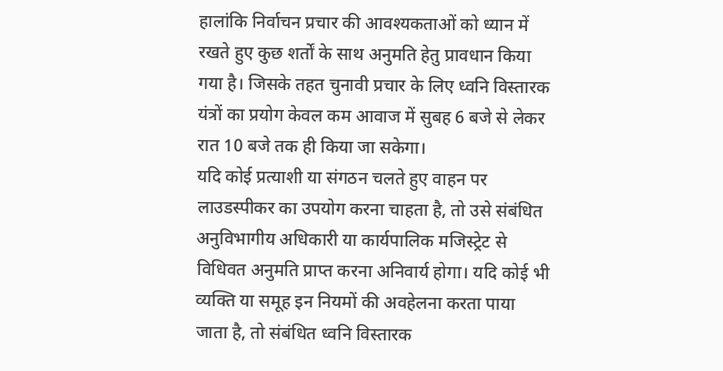हालांकि निर्वाचन प्रचार की आवश्यकताओं को ध्यान में रखते हुए कुछ शर्तों के साथ अनुमति हेतु प्रावधान किया गया है। जिसके तहत चुनावी प्रचार के लिए ध्वनि विस्तारक यंत्रों का प्रयोग केवल कम आवाज में सुबह 6 बजे से लेकर रात 10 बजे तक ही किया जा सकेगा।
यदि कोई प्रत्याशी या संगठन चलते हुए वाहन पर लाउडस्पीकर का उपयोग करना चाहता है, तो उसे संबंधित अनुविभागीय अधिकारी या कार्यपालिक मजिस्ट्रेट से विधिवत अनुमति प्राप्त करना अनिवार्य होगा। यदि कोई भी व्यक्ति या समूह इन नियमों की अवहेलना करता पाया जाता है, तो संबंधित ध्वनि विस्तारक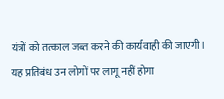यंत्रों को तत्काल जब्त करने की कार्यवाही की जाएगी। यह प्रतिबंध उन लोगों पर लागू नहीं होगा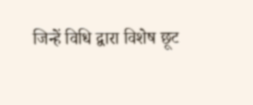जिन्हें विधि द्वारा विशेष छूट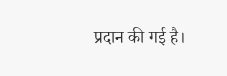प्रदान की गई है।